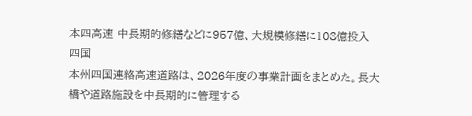本四高速 中長期的修繕などに957億、大規模修繕に108億投入
四国
本州四国連絡高速道路は、2026年度の事業計画をまとめた。長大橋や道路施設を中長期的に管理する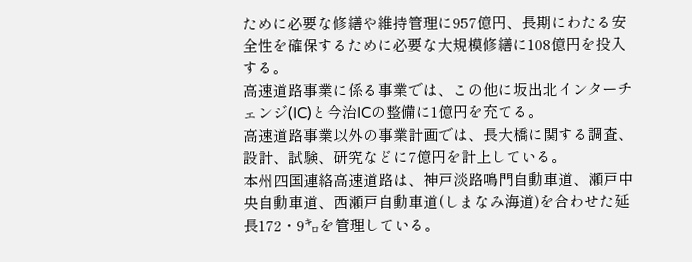ために必要な修繕や維持管理に957億円、長期にわたる安全性を確保するために必要な大規模修繕に108億円を投入する。
高速道路事業に係る事業では、この他に坂出北インターチェンジ(IC)と今治ICの整備に1億円を充てる。
高速道路事業以外の事業計画では、長大橋に関する調査、設計、試験、研究などに7億円を計上している。
本州四国連絡高速道路は、神戸淡路鳴門自動車道、瀬戸中央自動車道、西瀬戸自動車道(しまなみ海道)を合わせた延長172・9㌔を管理している。